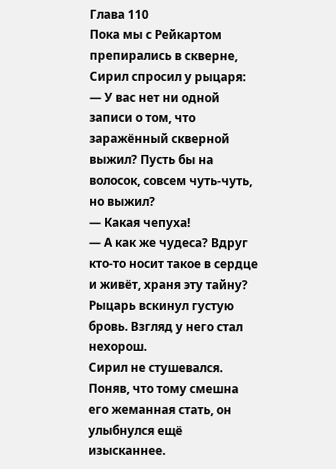Глава 110
Пока мы с Рейкартом препирались в скверне, Сирил спросил у рыцаря:
— У вас нет ни одной записи о том, что заражённый скверной выжил? Пусть бы на волосок, совсем чуть-чуть, но выжил?
— Какая чепуха!
— А как же чудеса? Вдруг кто-то носит такое в сердце и живёт, храня эту тайну?
Рыцарь вскинул густую бровь. Взгляд у него стал нехорош.
Сирил не стушевался. Поняв, что тому смешна его жеманная стать, он улыбнулся ещё изысканнее.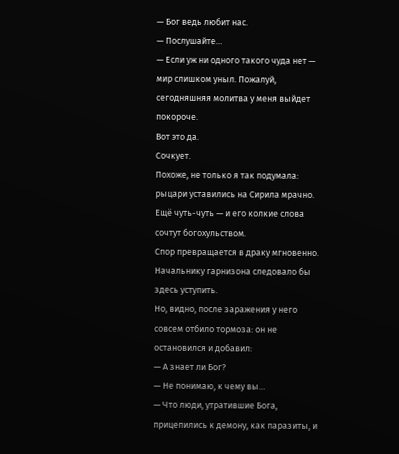— Бог ведь любит нас.
— Послушайте…
— Если уж ни одного такого чуда нет — мир слишком уныл. Пожалуй, сегодняшняя молитва у меня выйдет покороче.
Вот это да.
Сочкует.
Похоже, не только я так подумала: рыцари уставились на Сирила мрачно. Ещё чуть-чуть — и его колкие слова сочтут богохульством.
Спор превращается в драку мгновенно. Начальнику гарнизона следовало бы здесь уступить.
Но, видно, после заражения у него совсем отбило тормоза: он не остановился и добавил:
— А знает ли Бог?
— Не понимаю, к чему вы…
— Что люди, утратившие Бога, прицепились к демону, как паразиты, и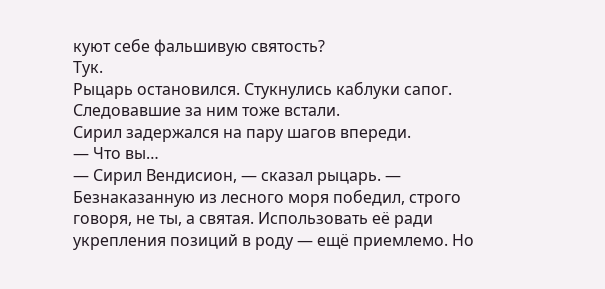куют себе фальшивую святость?
Тук.
Рыцарь остановился. Стукнулись каблуки сапог. Следовавшие за ним тоже встали.
Сирил задержался на пару шагов впереди.
— Что вы…
— Сирил Вендисион, — сказал рыцарь. — Безнаказанную из лесного моря победил, строго говоря, не ты, а святая. Использовать её ради укрепления позиций в роду — ещё приемлемо. Но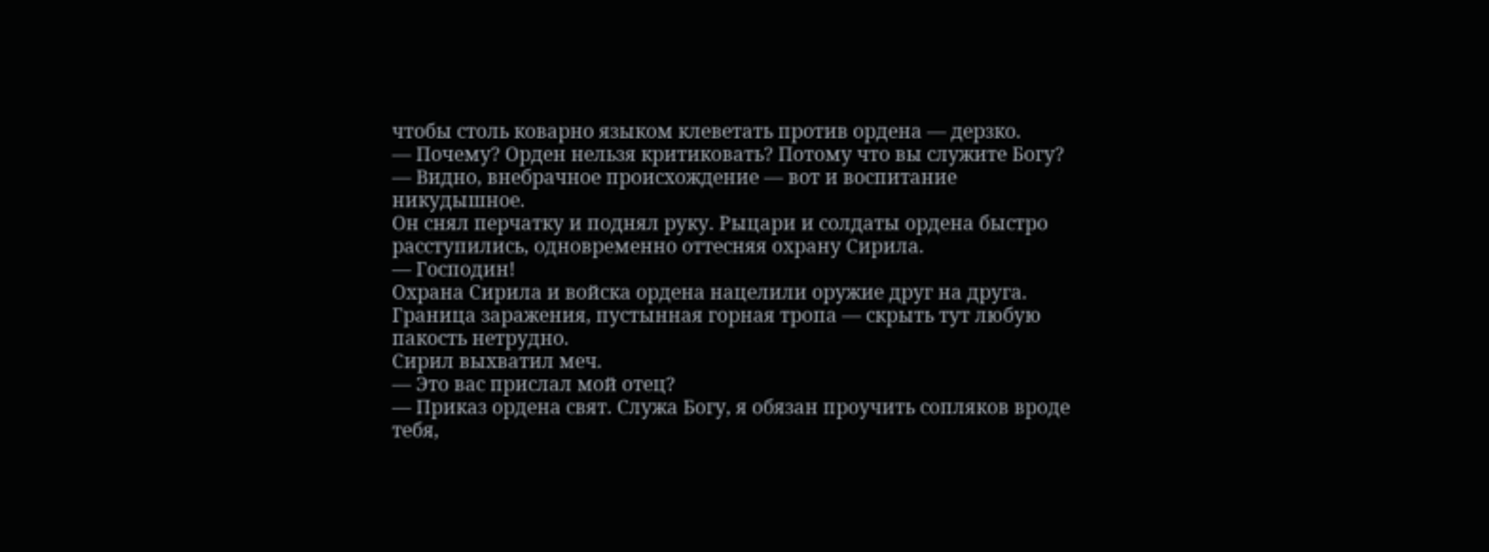чтобы столь коварно языком клеветать против ордена — дерзко.
— Почему? Орден нельзя критиковать? Потому что вы служите Богу?
— Видно, внебрачное происхождение — вот и воспитание никудышное.
Он снял перчатку и поднял руку. Рыцари и солдаты ордена быстро расступились, одновременно оттесняя охрану Сирила.
— Господин!
Охрана Сирила и войска ордена нацелили оружие друг на друга. Граница заражения, пустынная горная тропа — скрыть тут любую пакость нетрудно.
Сирил выхватил меч.
— Это вас прислал мой отец?
— Приказ ордена свят. Служа Богу, я обязан проучить сопляков вроде тебя,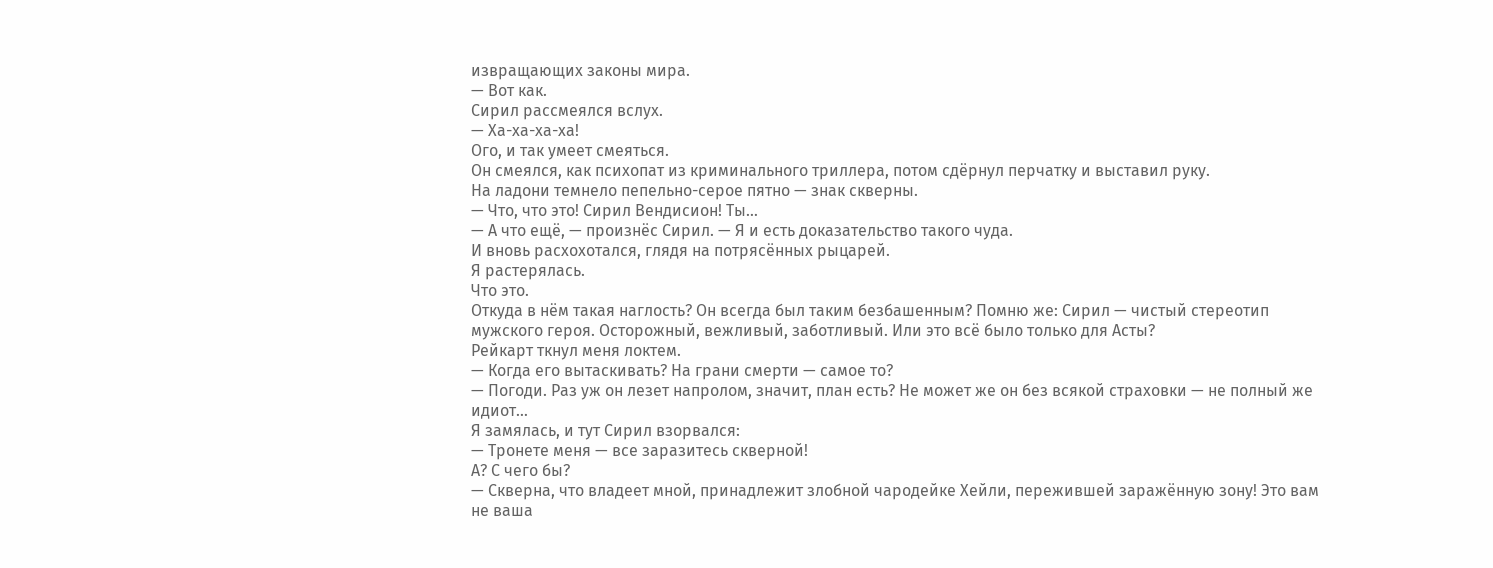извращающих законы мира.
— Вот как.
Сирил рассмеялся вслух.
— Ха-ха-ха-ха!
Ого, и так умеет смеяться.
Он смеялся, как психопат из криминального триллера, потом сдёрнул перчатку и выставил руку.
На ладони темнело пепельно-серое пятно — знак скверны.
— Что, что это! Сирил Вендисион! Ты…
— А что ещё, — произнёс Сирил. — Я и есть доказательство такого чуда.
И вновь расхохотался, глядя на потрясённых рыцарей.
Я растерялась.
Что это.
Откуда в нём такая наглость? Он всегда был таким безбашенным? Помню же: Сирил — чистый стереотип мужского героя. Осторожный, вежливый, заботливый. Или это всё было только для Асты?
Рейкарт ткнул меня локтем.
— Когда его вытаскивать? На грани смерти — самое то?
— Погоди. Раз уж он лезет напролом, значит, план есть? Не может же он без всякой страховки — не полный же идиот…
Я замялась, и тут Сирил взорвался:
— Тронете меня — все заразитесь скверной!
А? С чего бы?
— Скверна, что владеет мной, принадлежит злобной чародейке Хейли, пережившей заражённую зону! Это вам не ваша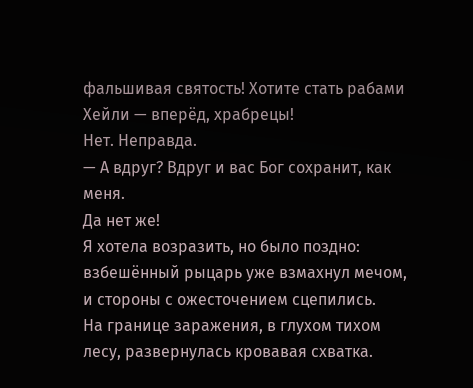фальшивая святость! Хотите стать рабами Хейли — вперёд, храбрецы!
Нет. Неправда.
— А вдруг? Вдруг и вас Бог сохранит, как меня.
Да нет же!
Я хотела возразить, но было поздно: взбешённый рыцарь уже взмахнул мечом, и стороны с ожесточением сцепились.
На границе заражения, в глухом тихом лесу, развернулась кровавая схватка.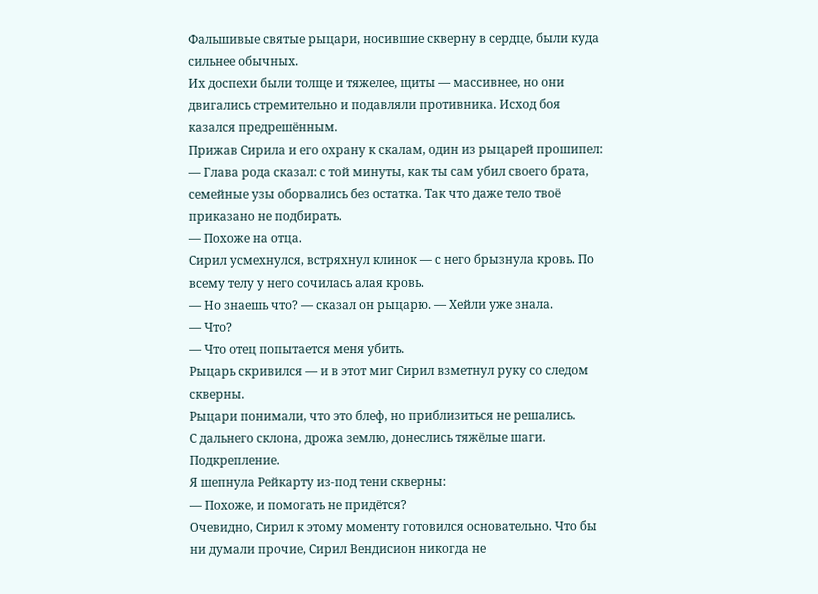Фальшивые святые рыцари, носившие скверну в сердце, были куда сильнее обычных.
Их доспехи были толще и тяжелее, щиты — массивнее, но они двигались стремительно и подавляли противника. Исход боя казался предрешённым.
Прижав Сирила и его охрану к скалам, один из рыцарей прошипел:
— Глава рода сказал: с той минуты, как ты сам убил своего брата, семейные узы оборвались без остатка. Так что даже тело твоё приказано не подбирать.
— Похоже на отца.
Сирил усмехнулся, встряхнул клинок — с него брызнула кровь. По всему телу у него сочилась алая кровь.
— Но знаешь что? — сказал он рыцарю. — Хейли уже знала.
— Что?
— Что отец попытается меня убить.
Рыцарь скривился — и в этот миг Сирил взметнул руку со следом скверны.
Рыцари понимали, что это блеф, но приблизиться не решались.
С дальнего склона, дрожа землю, донеслись тяжёлые шаги.
Подкрепление.
Я шепнула Рейкарту из-под тени скверны:
— Похоже, и помогать не придётся?
Очевидно, Сирил к этому моменту готовился основательно. Что бы ни думали прочие, Сирил Вендисион никогда не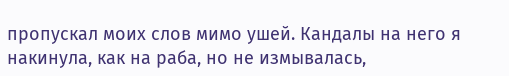пропускал моих слов мимо ушей. Кандалы на него я накинула, как на раба, но не измывалась,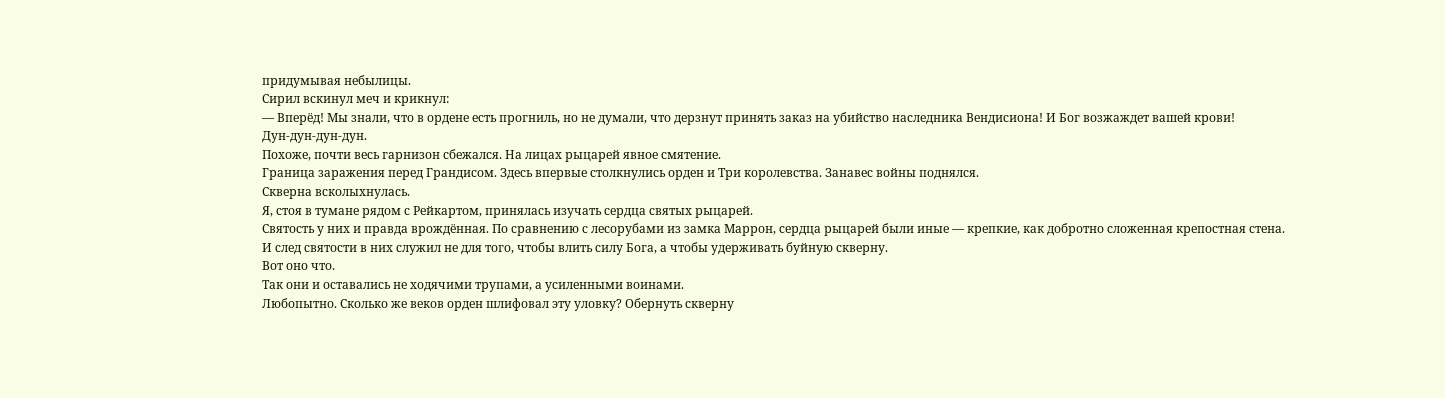придумывая небылицы.
Сирил вскинул меч и крикнул:
— Вперёд! Мы знали, что в ордене есть прогниль, но не думали, что дерзнут принять заказ на убийство наследника Вендисиона! И Бог возжаждет вашей крови!
Дун-дун-дун-дун.
Похоже, почти весь гарнизон сбежался. На лицах рыцарей явное смятение.
Граница заражения перед Грандисом. Здесь впервые столкнулись орден и Три королевства. Занавес войны поднялся.
Скверна всколыхнулась.
Я, стоя в тумане рядом с Рейкартом, принялась изучать сердца святых рыцарей.
Святость у них и правда врождённая. По сравнению с лесорубами из замка Маррон, сердца рыцарей были иные — крепкие, как добротно сложенная крепостная стена.
И след святости в них служил не для того, чтобы влить силу Бога, а чтобы удерживать буйную скверну.
Вот оно что.
Так они и оставались не ходячими трупами, а усиленными воинами.
Любопытно. Сколько же веков орден шлифовал эту уловку? Обернуть скверну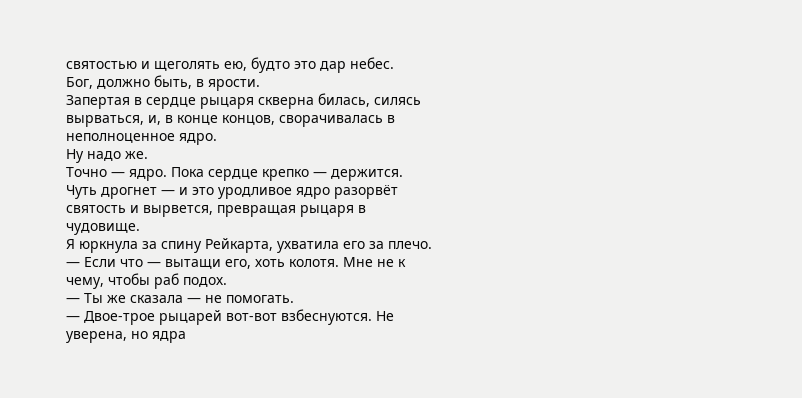святостью и щеголять ею, будто это дар небес.
Бог, должно быть, в ярости.
Запертая в сердце рыцаря скверна билась, силясь вырваться, и, в конце концов, сворачивалась в неполноценное ядро.
Ну надо же.
Точно — ядро. Пока сердце крепко — держится. Чуть дрогнет — и это уродливое ядро разорвёт святость и вырвется, превращая рыцаря в чудовище.
Я юркнула за спину Рейкарта, ухватила его за плечо.
— Если что — вытащи его, хоть колотя. Мне не к чему, чтобы раб подох.
— Ты же сказала — не помогать.
— Двое-трое рыцарей вот-вот взбеснуются. Не уверена, но ядра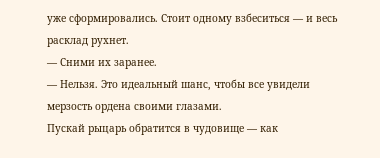уже сформировались. Стоит одному взбеситься — и весь расклад рухнет.
— Сними их заранее.
— Нельзя. Это идеальный шанс, чтобы все увидели мерзость ордена своими глазами.
Пускай рыцарь обратится в чудовище — как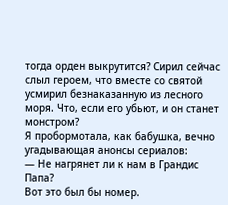тогда орден выкрутится? Сирил сейчас слыл героем, что вместе со святой усмирил безнаказанную из лесного моря. Что, если его убьют, и он станет монстром?
Я пробормотала, как бабушка, вечно угадывающая анонсы сериалов:
— Не нагрянет ли к нам в Грандис Папа?
Вот это был бы номер.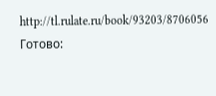http://tl.rulate.ru/book/93203/8706056
Готово: